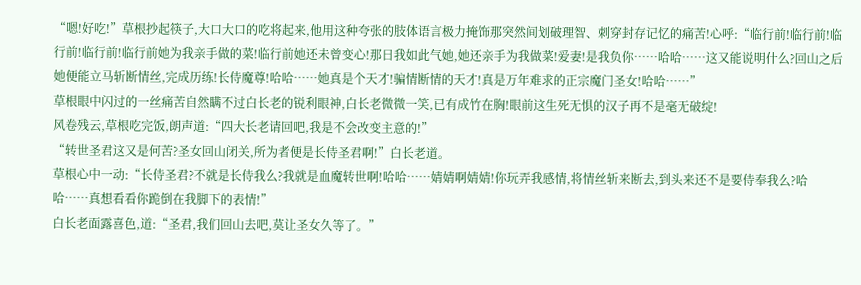“嗯!好吃!”草根抄起筷子,大口大口的吃将起来,他用这种夸张的肢体语言极力掩饰那突然间划破理智、刺穿封存记忆的痛苦!心呼:“临行前!临行前!临行前!临行前!临行前她为我亲手做的菜!临行前她还未曾变心!那日我如此气她,她还亲手为我做菜!爱妻!是我负你……哈哈……这又能说明什么?回山之后她便能立马斩断情丝,完成历练!长侍魔尊!哈哈……她真是个天才!骗情断情的天才!真是万年难求的正宗魔门圣女!哈哈……”
草根眼中闪过的一丝痛苦自然瞒不过白长老的锐利眼神,白长老微微一笑,已有成竹在胸!眼前这生死无惧的汉子再不是毫无破绽!
风卷残云,草根吃完饭,朗声道:“四大长老请回吧,我是不会改变主意的!”
“转世圣君这又是何苦?圣女回山闭关,所为者便是长侍圣君啊!”白长老道。
草根心中一动:“长侍圣君?不就是长侍我么?我就是血魔转世啊!哈哈……婧婧啊婧婧!你玩弄我感情,将情丝斩来断去,到头来还不是要侍奉我么?哈哈……真想看看你跪倒在我脚下的表情!”
白长老面露喜色,道:“圣君,我们回山去吧,莫让圣女久等了。”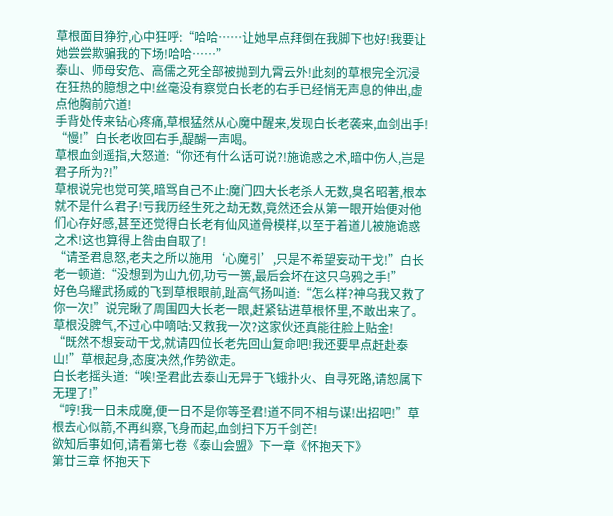草根面目狰狞,心中狂呼:“哈哈……让她早点拜倒在我脚下也好!我要让她尝尝欺骗我的下场!哈哈……”
泰山、师母安危、高儒之死全部被抛到九霄云外!此刻的草根完全沉浸在狂热的臆想之中!丝毫没有察觉白长老的右手已经悄无声息的伸出,虚点他胸前穴道!
手背处传来钻心疼痛,草根猛然从心魔中醒来,发现白长老袭来,血剑出手!
“慢!”白长老收回右手,醍醐一声喝。
草根血剑遥指,大怒道:“你还有什么话可说?!施诡惑之术,暗中伤人,岂是君子所为?!”
草根说完也觉可笑,暗骂自己不止:魔门四大长老杀人无数,臭名昭著,根本就不是什么君子!亏我历经生死之劫无数,竟然还会从第一眼开始便对他们心存好感,甚至还觉得白长老有仙风道骨模样,以至于着道儿被施诡惑之术!这也算得上咎由自取了!
“请圣君息怒,老夫之所以施用‘心魔引’,只是不希望妄动干戈!”白长老一顿道:“没想到为山九仞,功亏一篑,最后会坏在这只乌鸦之手!”
好色乌耀武扬威的飞到草根眼前,趾高气扬叫道:“怎么样?神乌我又救了你一次!”说完瞅了周围四大长老一眼,赶紧钻进草根怀里,不敢出来了。
草根没脾气,不过心中嘀咕:又救我一次?这家伙还真能往脸上贴金!
“既然不想妄动干戈,就请四位长老先回山复命吧!我还要早点赶赴泰山!”草根起身,态度决然,作势欲走。
白长老摇头道:“唉!圣君此去泰山无异于飞蛾扑火、自寻死路,请恕属下无理了!”
“哼!我一日未成魔,便一日不是你等圣君!道不同不相与谋!出招吧!”草根去心似箭,不再纠察,飞身而起,血剑扫下万千剑芒!
欲知后事如何,请看第七卷《泰山会盟》下一章《怀抱天下》
第廿三章 怀抱天下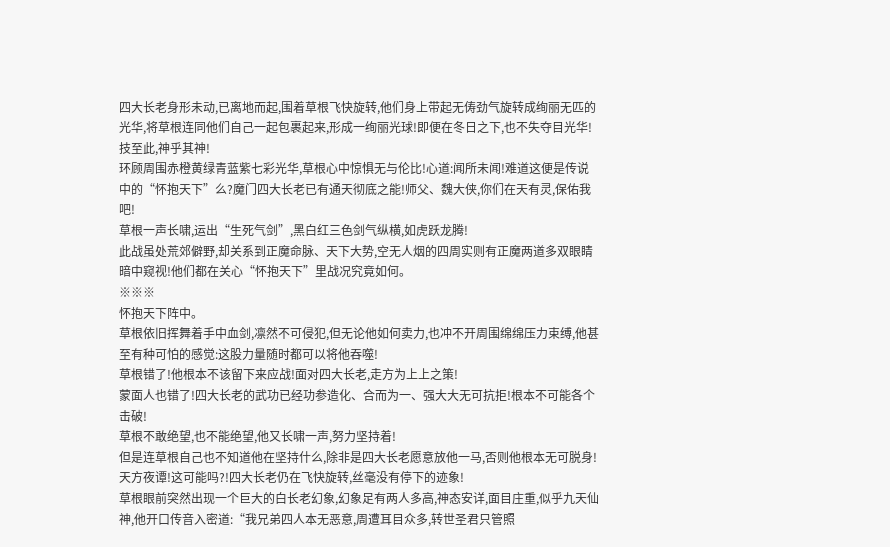四大长老身形未动,已离地而起,围着草根飞快旋转,他们身上带起无俦劲气旋转成绚丽无匹的光华,将草根连同他们自己一起包裹起来,形成一绚丽光球!即便在冬日之下,也不失夺目光华!
技至此,神乎其神!
环顾周围赤橙黄绿青蓝紫七彩光华,草根心中惊惧无与伦比!心道:闻所未闻!难道这便是传说中的“怀抱天下”么?魔门四大长老已有通天彻底之能!师父、魏大侠,你们在天有灵,保佑我吧!
草根一声长啸,运出“生死气剑”,黑白红三色剑气纵横,如虎跃龙腾!
此战虽处荒郊僻野,却关系到正魔命脉、天下大势,空无人烟的四周实则有正魔两道多双眼睛暗中窥视!他们都在关心“怀抱天下”里战况究竟如何。
※※※
怀抱天下阵中。
草根依旧挥舞着手中血剑,凛然不可侵犯,但无论他如何卖力,也冲不开周围绵绵压力束缚,他甚至有种可怕的感觉:这股力量随时都可以将他吞噬!
草根错了!他根本不该留下来应战!面对四大长老,走方为上上之策!
蒙面人也错了!四大长老的武功已经功参造化、合而为一、强大大无可抗拒!根本不可能各个击破!
草根不敢绝望,也不能绝望,他又长啸一声,努力坚持着!
但是连草根自己也不知道他在坚持什么,除非是四大长老愿意放他一马,否则他根本无可脱身!
天方夜谭!这可能吗?!四大长老仍在飞快旋转,丝毫没有停下的迹象!
草根眼前突然出现一个巨大的白长老幻象,幻象足有两人多高,神态安详,面目庄重,似乎九天仙神,他开口传音入密道:“我兄弟四人本无恶意,周遭耳目众多,转世圣君只管照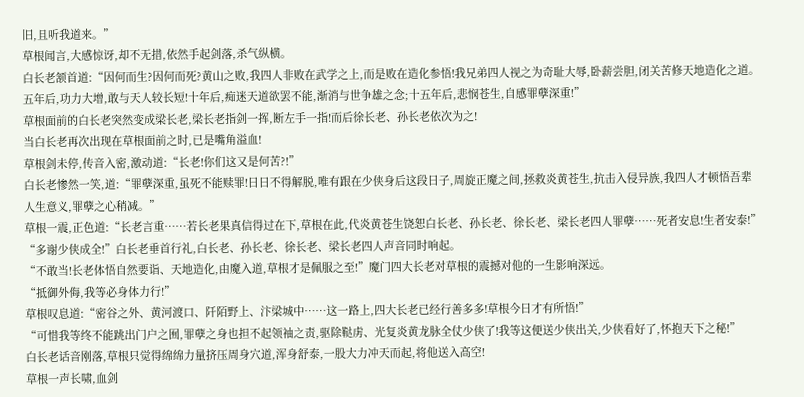旧,且听我道来。”
草根闻言,大感惊讶,却不无措,依然手起剑落,杀气纵横。
白长老颔首道:“因何而生?因何而死?黄山之败,我四人非败在武学之上,而是败在造化参悟!我兄弟四人视之为奇耻大辱,卧薪尝胆,闭关苦修天地造化之道。五年后,功力大增,敢与天人较长短!十年后,痴迷天道欲罢不能,渐消与世争雄之念;十五年后,悲悯苍生,自感罪孽深重!”
草根面前的白长老突然变成梁长老,梁长老指剑一挥,断左手一指!而后徐长老、孙长老依次为之!
当白长老再次出现在草根面前之时,已是嘴角溢血!
草根剑未停,传音入密,激动道:“长老!你们这又是何苦?!”
白长老惨然一笑,道:“罪孽深重,虽死不能赎罪!日日不得解脱,唯有跟在少侠身后这段日子,周旋正魔之间,拯救炎黄苍生,抗击入侵异族,我四人才顿悟吾辈人生意义,罪孽之心稍减。”
草根一震,正色道:“长老言重……若长老果真信得过在下,草根在此,代炎黄苍生饶恕白长老、孙长老、徐长老、梁长老四人罪孽……死者安息!生者安泰!”
“多谢少侠成全!”白长老垂首行礼,白长老、孙长老、徐长老、梁长老四人声音同时响起。
“不敢当!长老体悟自然要诣、天地造化,由魔入道,草根才是佩服之至!”魔门四大长老对草根的震撼对他的一生影响深远。
“抵御外侮,我等必身体力行!”
草根叹息道:“密谷之外、黄河渡口、阡陌野上、汴梁城中……这一路上,四大长老已经行善多多!草根今日才有所悟!”
“可惜我等终不能跳出门户之囿,罪孽之身也担不起领袖之责,驱除鞑虏、光复炎黄龙脉全仗少侠了!我等这便送少侠出关,少侠看好了,怀抱天下之秘!”
白长老话音刚落,草根只觉得绵绵力量挤压周身穴道,浑身舒泰,一股大力冲天而起,将他送入高空!
草根一声长啸,血剑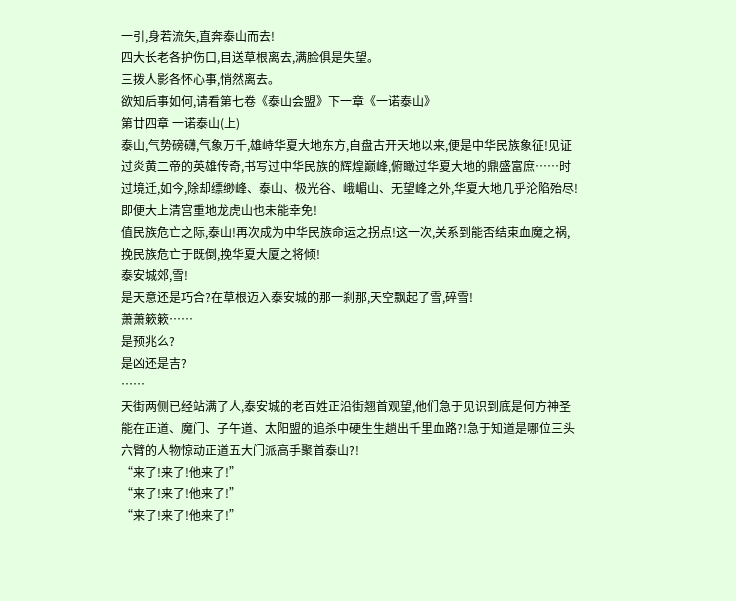一引,身若流矢,直奔泰山而去!
四大长老各护伤口,目送草根离去,满脸俱是失望。
三拨人影各怀心事,悄然离去。
欲知后事如何,请看第七卷《泰山会盟》下一章《一诺泰山》
第廿四章 一诺泰山(上)
泰山,气势磅礴,气象万千,雄峙华夏大地东方,自盘古开天地以来,便是中华民族象征!见证过炎黄二帝的英雄传奇,书写过中华民族的辉煌巅峰,俯瞰过华夏大地的鼎盛富庶……时过境迁,如今,除却缥缈峰、泰山、极光谷、峨嵋山、无望峰之外,华夏大地几乎沦陷殆尽!即便大上清宫重地龙虎山也未能幸免!
值民族危亡之际,泰山!再次成为中华民族命运之拐点!这一次,关系到能否结束血魔之祸,挽民族危亡于既倒,挽华夏大厦之将倾!
泰安城郊,雪!
是天意还是巧合?在草根迈入泰安城的那一刹那,天空飘起了雪,碎雪!
萧萧簌簌……
是预兆么?
是凶还是吉?
……
天街两侧已经站满了人,泰安城的老百姓正沿街翘首观望,他们急于见识到底是何方神圣能在正道、魔门、子午道、太阳盟的追杀中硬生生趟出千里血路?!急于知道是哪位三头六臂的人物惊动正道五大门派高手聚首泰山?!
“来了!来了!他来了!”
“来了!来了!他来了!”
“来了!来了!他来了!”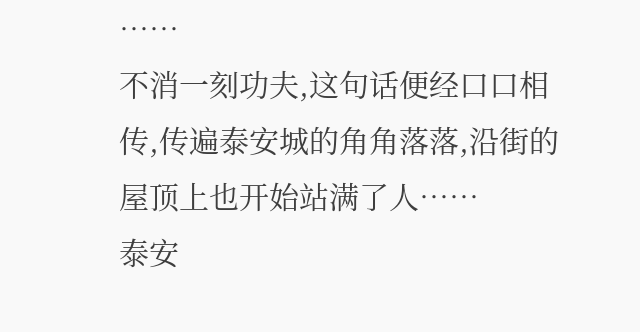……
不消一刻功夫,这句话便经口口相传,传遍泰安城的角角落落,沿街的屋顶上也开始站满了人……
泰安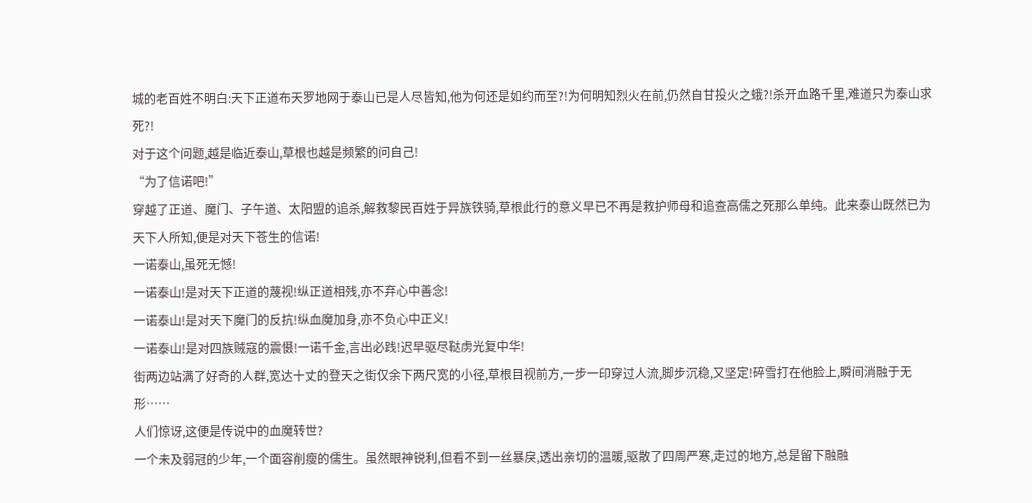城的老百姓不明白:天下正道布天罗地网于泰山已是人尽皆知,他为何还是如约而至?!为何明知烈火在前,仍然自甘投火之蛾?!杀开血路千里,难道只为泰山求死?!
对于这个问题,越是临近泰山,草根也越是频繁的问自己!
“为了信诺吧!”
穿越了正道、魔门、子午道、太阳盟的追杀,解救黎民百姓于异族铁骑,草根此行的意义早已不再是救护师母和追查高儒之死那么单纯。此来泰山既然已为天下人所知,便是对天下苍生的信诺!
一诺泰山,虽死无憾!
一诺泰山!是对天下正道的蔑视!纵正道相残,亦不弃心中善念!
一诺泰山!是对天下魔门的反抗!纵血魔加身,亦不负心中正义!
一诺泰山!是对四族贼寇的震慑!一诺千金,言出必践!迟早驱尽鞑虏光复中华!
街两边站满了好奇的人群,宽达十丈的登天之街仅余下两尺宽的小径,草根目视前方,一步一印穿过人流,脚步沉稳,又坚定!碎雪打在他脸上,瞬间消融于无形……
人们惊讶,这便是传说中的血魔转世?
一个未及弱冠的少年,一个面容削瘦的儒生。虽然眼神锐利,但看不到一丝暴戾,透出亲切的温暖,驱散了四周严寒,走过的地方,总是留下融融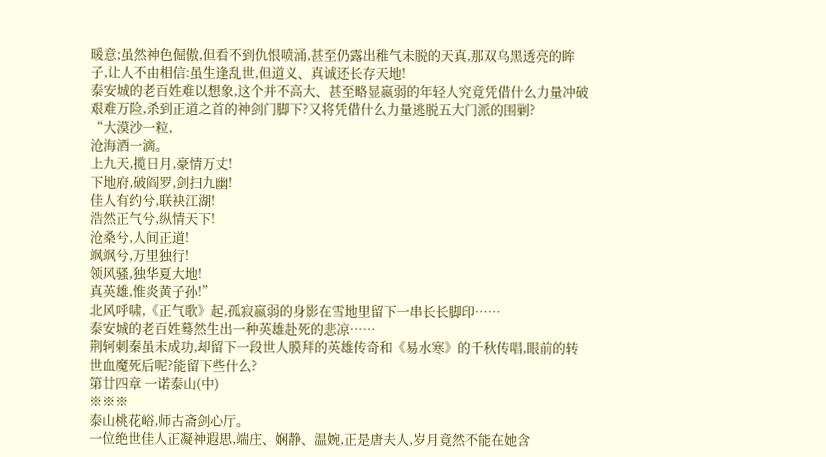暖意;虽然神色倔傲,但看不到仇恨喷涌,甚至仍露出稚气未脱的天真,那双乌黑透亮的眸子,让人不由相信:虽生逢乱世,但道义、真诚还长存天地!
泰安城的老百姓难以想象,这个并不高大、甚至略显嬴弱的年轻人究竟凭借什么力量冲破艰难万险,杀到正道之首的神剑门脚下?又将凭借什么力量逃脱五大门派的围剿?
“大漠沙一粒,
沧海酒一滴。
上九天,揽日月,豪情万丈!
下地府,破阎罗,剑扫九幽!
佳人有约兮,联袂江湖!
浩然正气兮,纵情天下!
沧桑兮,人间正道!
飒飒兮,万里独行!
领风骚,独华夏大地!
真英雄,惟炎黄子孙!”
北风呼啸,《正气歌》起,孤寂嬴弱的身影在雪地里留下一串长长脚印……
泰安城的老百姓蓦然生出一种英雄赴死的悲凉……
荆轲刺秦虽未成功,却留下一段世人膜拜的英雄传奇和《易水寒》的千秋传唱,眼前的转世血魔死后呢?能留下些什么?
第廿四章 一诺泰山(中)
※※※
泰山桃花峪,师古斋剑心厅。
一位绝世佳人正凝神遐思,端庄、娴静、温婉,正是唐夫人,岁月竟然不能在她含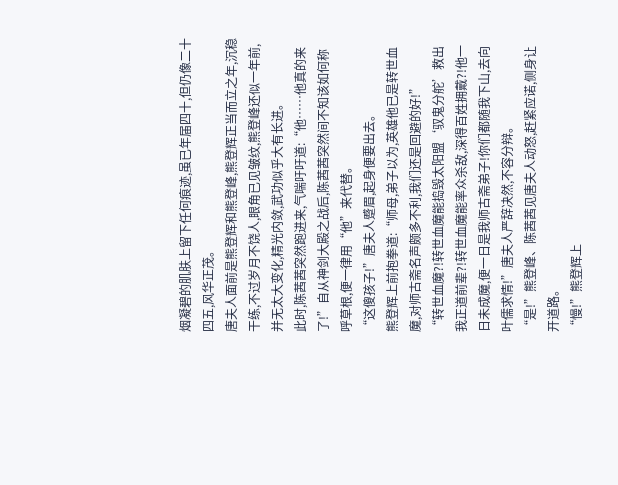烟凝碧的肌肤上留下任何痕迹,虽已年届四十,但仍像二十四五,风华正茂。
唐夫人面前是熊登辉和熊登峰,熊登辉正当而立之年,沉稳干练,不过岁月不饶人,眼角已见皱纹,熊登峰还似一年前,并无太大变化,精光内敛,武功似乎大有长进。
此时,陈茜茜突然跑进来,气喘吁吁道:“他……他真的来了!”自从神剑大殿之战后,陈茜茜突然间不知该如何称呼草根,便一律用“他”来代替。
“这傻孩子!”唐夫人蹙眉,起身便要出去。
熊登辉上前抱拳道:“师母,弟子以为,英雄他已是转世血魔,对师古斋名声颇多不利,我们还是回避的好!”
“转世血魔?!转世血魔能捣毁太阳盟‘驭鬼分舵’救出我正道前辈?!转世血魔能率众杀敌,深得百姓拥戴?!他一日未成魔,便一日是我师古斋弟子!你们都随我下山,去向叶儒求情!”唐夫人严辞决然,不容分辩。
“是!”熊登峰、陈茜茜见唐夫人动怒,赶紧应诺,侧身让开道路。
“慢!”熊登辉上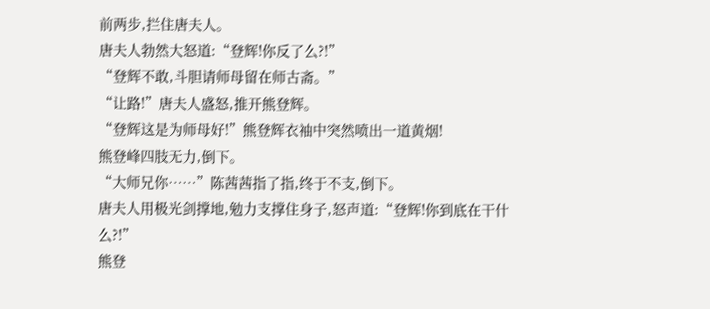前两步,拦住唐夫人。
唐夫人勃然大怒道:“登辉!你反了么?!”
“登辉不敢,斗胆请师母留在师古斋。”
“让路!”唐夫人盛怒,推开熊登辉。
“登辉这是为师母好!”熊登辉衣袖中突然喷出一道黄烟!
熊登峰四肢无力,倒下。
“大师兄你……”陈茜茜指了指,终于不支,倒下。
唐夫人用极光剑撑地,勉力支撑住身子,怒声道:“登辉!你到底在干什么?!”
熊登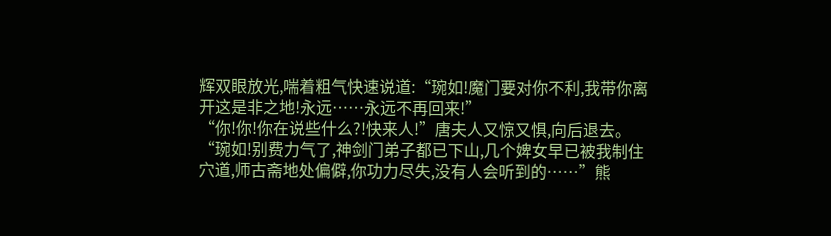辉双眼放光,喘着粗气快速说道:“琬如!魔门要对你不利,我带你离开这是非之地!永远……永远不再回来!”
“你!你!你在说些什么?!快来人!”唐夫人又惊又惧,向后退去。
“琬如!别费力气了,神剑门弟子都已下山,几个婢女早已被我制住穴道,师古斋地处偏僻,你功力尽失,没有人会听到的……”熊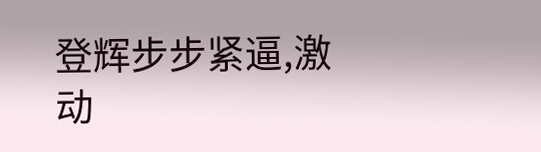登辉步步紧逼,激动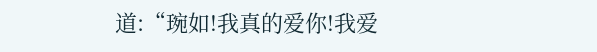道:“琬如!我真的爱你!我爱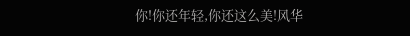你!你还年轻,你还这么美!风华